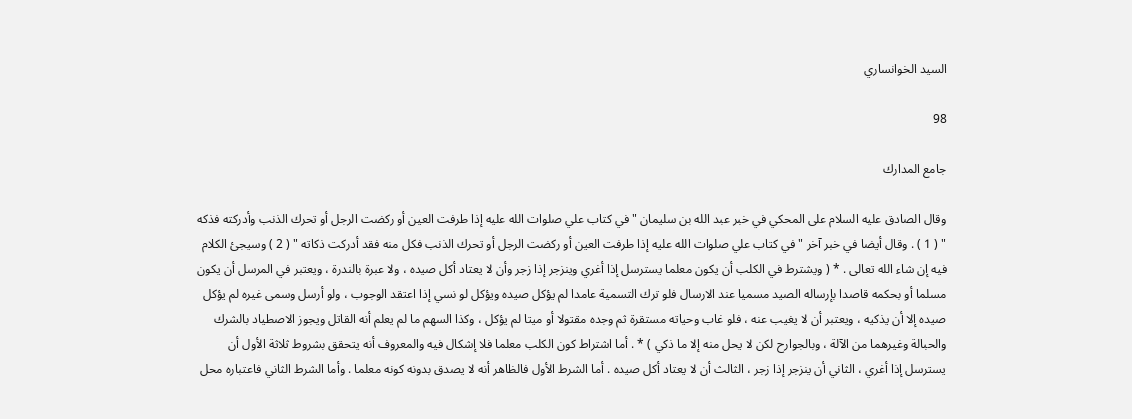السيد الخوانساري

98

جامع المدارك

وقال الصادق عليه السلام على المحكي في خبر عبد الله بن سليمان " في كتاب علي صلوات الله عليه إذا طرفت العين أو ركضت الرجل أو تحرك الذنب وأدركته فذكه " ( 1 ) . وقال أيضا في خبر آخر " في كتاب علي صلوات الله عليه إذا طرفت العين أو ركضت الرجل أو تحرك الذنب فكل منه فقد أدركت ذكاته " ( 2 ) وسيجئ الكلام فيه إن شاء الله تعالى . * ( ويشترط في الكلب أن يكون معلما يسترسل إذا أغري وينزجر إذا زجر وأن لا يعتاد أكل صيده ، ولا عبرة بالندرة ، ويعتبر في المرسل أن يكون مسلما أو بحكمه قاصدا بإرساله الصيد مسميا عند الارسال فلو ترك التسمية عامدا لم يؤكل صيده ويؤكل لو نسي إذا اعتقد الوجوب ، ولو أرسل وسمى غيره لم يؤكل صيده إلا أن يذكيه ، ويعتبر أن لا يغيب عنه ، فلو غاب وحياته مستقرة ثم وجده مقتولا أو ميتا لم يؤكل ، وكذا السهم ما لم يعلم أنه القاتل ويجوز الاصطياد بالشرك والحبالة وغيرهما من الآلة ، وبالجوارح لكن لا يحل منه إلا ما ذكي ) * . أما اشتراط كون الكلب معلما فلا إشكال فيه والمعروف أنه يتحقق بشروط ثلاثة الأول أن يسترسل إذا أغري ، الثاني أن ينزجر إذا زجر ، الثالث أن لا يعتاد أكل صيده . أما الشرط الأول فالظاهر أنه لا يصدق بدونه كونه معلما . وأما الشرط الثاني فاعتباره محل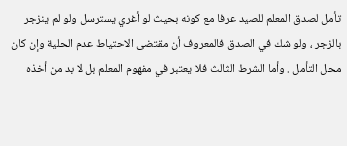تأمل لصدق المعلم للصيد عرفا مع كونه بحيث لو أغري يسترسل ولو لم ينزجر بالزجر ، ولو شك في الصدق فالمعروف أن مقتضى الاحتياط عدم الحلية وإن كان محل التأمل . وأما الشرط الثالث فلا يعتبر في مفهوم المعلم بل لا بد من أخذه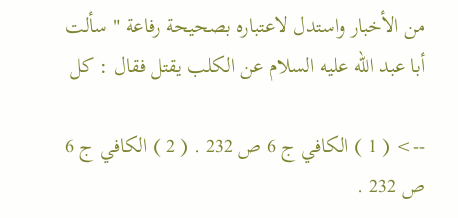من الأخبار واستدل لاعتباره بصحيحة رفاعة " سألت أبا عبد الله عليه السلام عن الكلب يقتل فقال : كل

--> ( 1 ) الكافي ج 6 ص 232 . ( 2 ) الكافي ج 6 ص 232 .